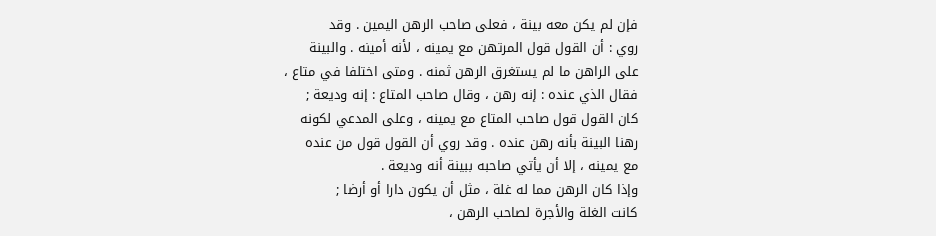فإن لم يكن معه بينة ، فعلى صاحب الرهن اليمين . وقد
روي : أن القول قول المرتهن مع يمينه ، لأنه أمينه . والبينة
على الراهن ما لم يستغرق الرهن ثمنه . ومتى اختلفا في متاع ،
فقال الذي عنده : إنه رهن ، وقال صاحب المتاع : إنه وديعة ;
كان القول قول صاحب المتاع مع يمينه ، وعلى المدعي لكونه
رهنا البينة بأنه رهن عنده . وقد روي أن القول قول من عنده
مع يمينه ، إلا أن يأتي صاحبه ببينة أنه وديعة .
وإذا كان الرهن مما له غلة ، مثل أن يكون دارا أو أرضا ;
كانت الغلة والأجرة لصاحب الرهن ،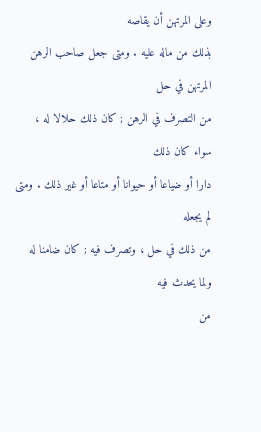وعلى المرتهن أن يقاصه
بذلك من ماله عليه . ومتى جعل صاحب الرهن المرتهن في حل
من التصرف في الرهن ; كان ذلك حلالا له ، سواء كان ذلك
دارا أو ضياعا أو حيوانا أو متاعا أو غير ذلك . ومتى لم يجعله
من ذلك في حل ، وتصرف فيه ; كان ضامنا له ولما يحدث فيه
من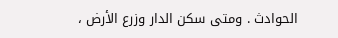الحوادث . ومتى سكن الدار وزرع الأرض ،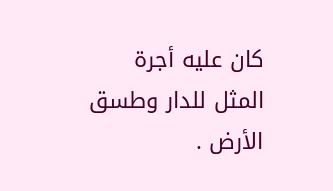كان عليه أجرة
المثل للدار وطسق الأرض .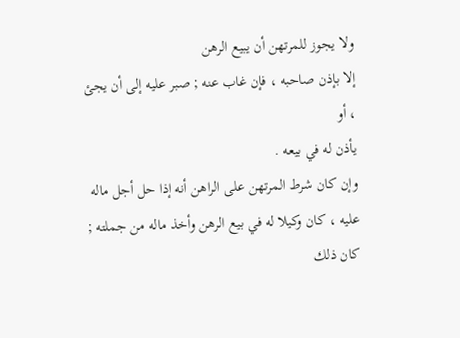ولا يجوز للمرتهن أن يبيع الرهن
إلا بإذن صاحبه ، فإن غاب عنه ; صبر عليه إلى أن يجئ ، أو
يأذن له في بيعه .
وإن كان شرط المرتهن على الراهن أنه إذا حل أجل ماله
عليه ، كان وكيلا له في بيع الرهن وأخذ ماله من جملته ;
كان ذلك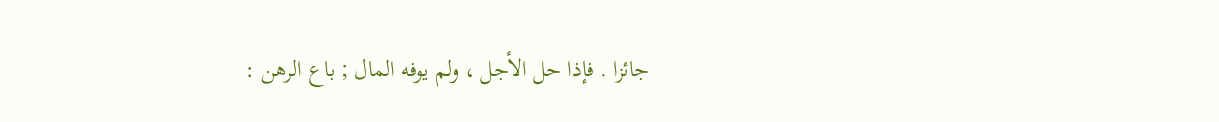جائزا . فإذا حل الأجل ، ولم يوفه المال ; باع الرهن :